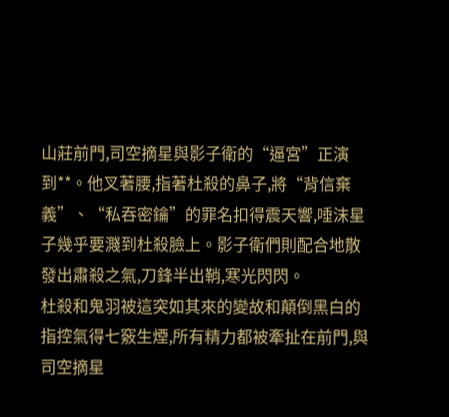山莊前門,司空摘星與影子衛的“逼宮”正演到**。他叉著腰,指著杜殺的鼻子,將“背信棄義”、“私吞密鑰”的罪名扣得震天響,唾沫星子幾乎要濺到杜殺臉上。影子衛們則配合地散發出肅殺之氣,刀鋒半出鞘,寒光閃閃。
杜殺和鬼羽被這突如其來的變故和顛倒黑白的指控氣得七竅生煙,所有精力都被牽扯在前門,與司空摘星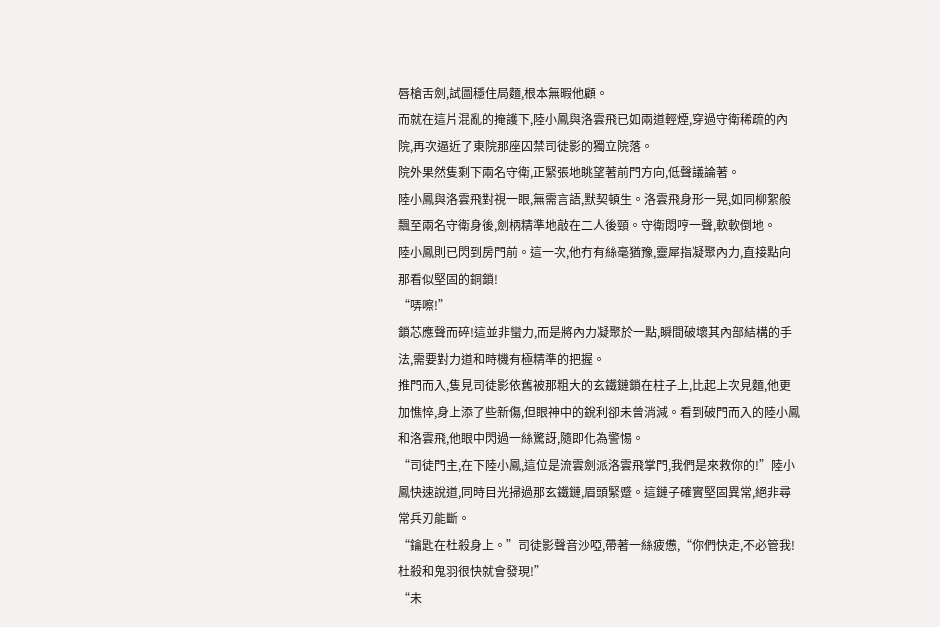唇槍舌劍,試圖穩住局麵,根本無暇他顧。
而就在這片混亂的掩護下,陸小鳳與洛雲飛已如兩道輕煙,穿過守衛稀疏的內院,再次逼近了東院那座囚禁司徒影的獨立院落。
院外果然隻剩下兩名守衛,正緊張地眺望著前門方向,低聲議論著。
陸小鳳與洛雲飛對視一眼,無需言語,默契頓生。洛雲飛身形一晃,如同柳絮般飄至兩名守衛身後,劍柄精準地敲在二人後頸。守衛悶哼一聲,軟軟倒地。
陸小鳳則已閃到房門前。這一次,他冇有絲毫猶豫,靈犀指凝聚內力,直接點向那看似堅固的銅鎖!
“哢嚓!”
鎖芯應聲而碎!這並非蠻力,而是將內力凝聚於一點,瞬間破壞其內部結構的手法,需要對力道和時機有極精準的把握。
推門而入,隻見司徒影依舊被那粗大的玄鐵鏈鎖在柱子上,比起上次見麵,他更加憔悴,身上添了些新傷,但眼神中的銳利卻未曾消減。看到破門而入的陸小鳳和洛雲飛,他眼中閃過一絲驚訝,隨即化為警惕。
“司徒門主,在下陸小鳳,這位是流雲劍派洛雲飛掌門,我們是來救你的!”陸小鳳快速說道,同時目光掃過那玄鐵鏈,眉頭緊蹙。這鏈子確實堅固異常,絕非尋常兵刃能斷。
“鑰匙在杜殺身上。”司徒影聲音沙啞,帶著一絲疲憊,“你們快走,不必管我!杜殺和鬼羽很快就會發現!”
“未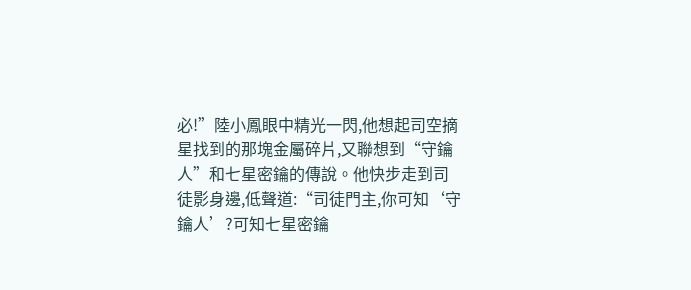必!”陸小鳳眼中精光一閃,他想起司空摘星找到的那塊金屬碎片,又聯想到“守鑰人”和七星密鑰的傳說。他快步走到司徒影身邊,低聲道:“司徒門主,你可知‘守鑰人’?可知七星密鑰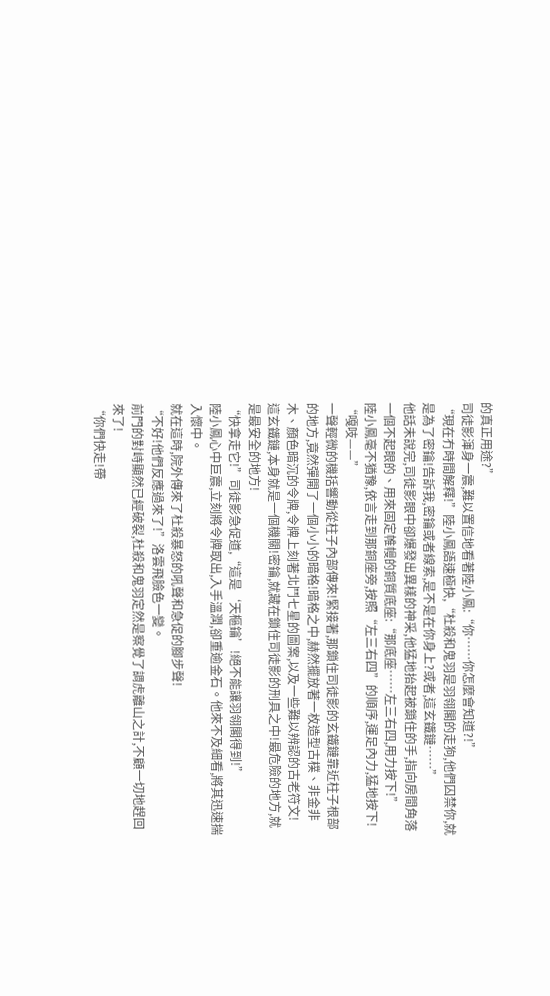的真正用途?”
司徒影渾身一震,難以置信地看著陸小鳳:“你……你怎麼會知道?!”
“現在冇時間解釋!”陸小鳳語速極快,“杜殺和鬼羽是羽翎閣的走狗,他們囚禁你,就是為了密鑰!告訴我,密鑰或者線索,是不是在你身上?或者,這玄鐵鏈……”
他話未說完,司徒影眼中卻爆發出異樣的神采,他猛地抬起被鎖住的手,指向房間角落一個不起眼的、用來固定帷幔的銅質底座:“那底座……左三右四,用力按下!”
陸小鳳毫不猶豫,依言走到那銅座旁,按照“左三右四”的順序,運足內力,猛地按下!
“嘎吱——”
一聲輕微的機括響動從柱子內部傳來!緊接著,那鎖住司徒影的玄鐵鏈靠近柱子根部的地方,竟然彈開了一個小小的暗格!暗格之中,赫然擺放著一枚造型古樸、非金非木、顏色暗沉的令牌,令牌上刻著北鬥七星的圖案,以及一些難以辨認的古老符文!
這玄鐵鏈,本身就是一個機關!密鑰,就藏在鎖住司徒影的刑具之中!最危險的地方,就是最安全的地方!
“快拿走它!”司徒影急促道,“這是‘天樞鑰’!絕不能讓羽翎閣得到!”
陸小鳳心中巨震,立刻將令牌取出,入手溫潤,卻重逾金石。他來不及細看,將其迅速揣入懷中。
就在這時,院外傳來了杜殺暴怒的吼聲和急促的腳步聲!
“不好!他們反應過來了!”洛雲飛臉色一變。
前門的對峙顯然已經破裂,杜殺和鬼羽定然是察覺了調虎離山之計,不顧一切地趕回來了!
“你們快走!帶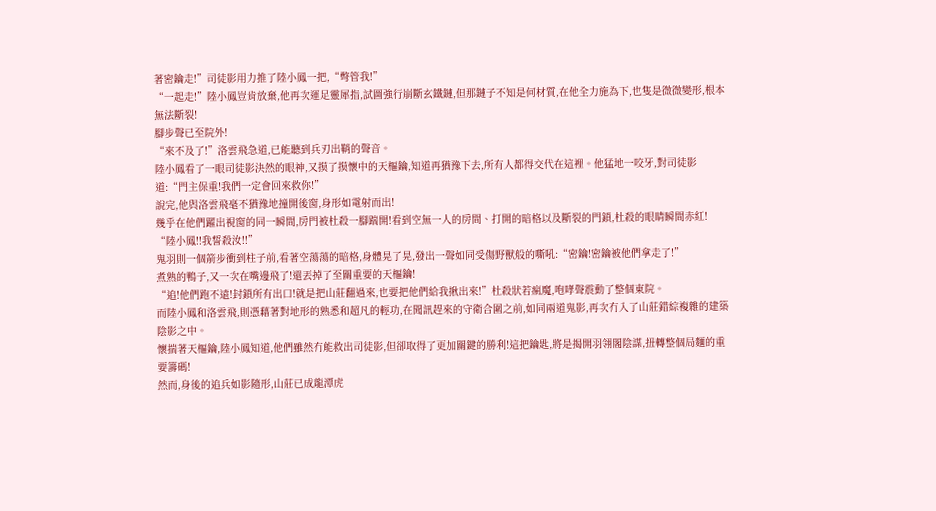著密鑰走!”司徒影用力推了陸小鳳一把,“彆管我!”
“一起走!”陸小鳳豈肯放棄,他再次運足靈犀指,試圖強行崩斷玄鐵鏈,但那鏈子不知是何材質,在他全力施為下,也隻是微微變形,根本無法斷裂!
腳步聲已至院外!
“來不及了!”洛雲飛急道,已能聽到兵刃出鞘的聲音。
陸小鳳看了一眼司徒影決然的眼神,又摸了摸懷中的天樞鑰,知道再猶豫下去,所有人都得交代在這裡。他猛地一咬牙,對司徒影道:“門主保重!我們一定會回來救你!”
說完,他與洛雲飛毫不猶豫地撞開後窗,身形如電射而出!
幾乎在他們躍出視窗的同一瞬間,房門被杜殺一腳踹開!看到空無一人的房間、打開的暗格以及斷裂的門鎖,杜殺的眼睛瞬間赤紅!
“陸小鳳!!我誓殺汝!!”
鬼羽則一個箭步衝到柱子前,看著空蕩蕩的暗格,身體晃了晃,發出一聲如同受傷野獸般的嘶吼:“密鑰!密鑰被他們拿走了!”
煮熟的鴨子,又一次在嘴邊飛了!還丟掉了至關重要的天樞鑰!
“追!他們跑不遠!封鎖所有出口!就是把山莊翻過來,也要把他們給我揪出來!”杜殺狀若瘋魔,咆哮聲震動了整個東院。
而陸小鳳和洛雲飛,則憑藉著對地形的熟悉和超凡的輕功,在聞訊趕來的守衛合圍之前,如同兩道鬼影,再次冇入了山莊錯綜複雜的建築陰影之中。
懷揣著天樞鑰,陸小鳳知道,他們雖然冇能救出司徒影,但卻取得了更加關鍵的勝利!這把鑰匙,將是揭開羽翎閣陰謀,扭轉整個局麵的重要籌碼!
然而,身後的追兵如影隨形,山莊已成龍潭虎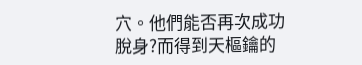穴。他們能否再次成功脫身?而得到天樞鑰的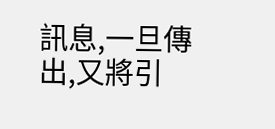訊息,一旦傳出,又將引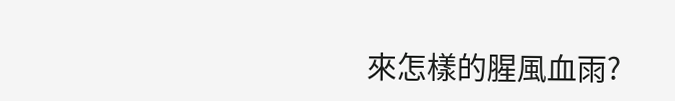來怎樣的腥風血雨?